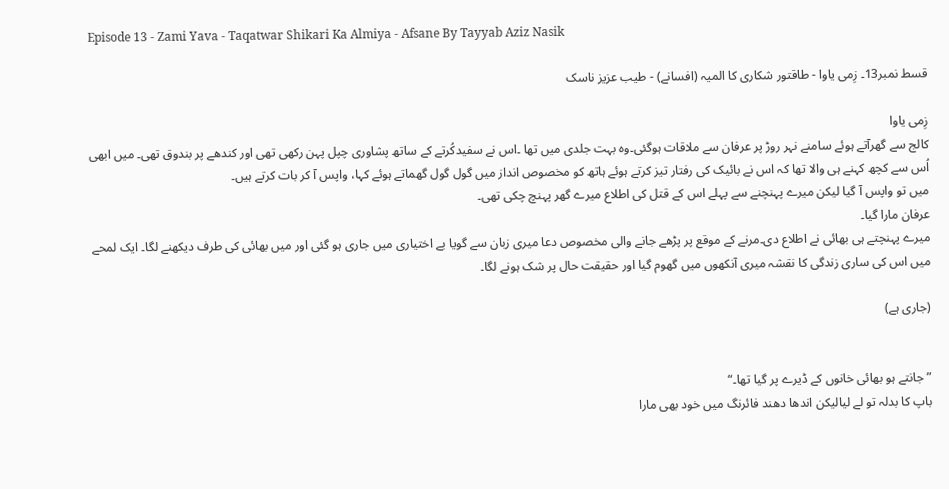Episode 13 - Zami Yava - Taqatwar Shikari Ka Almiya - Afsane By Tayyab Aziz Nasik

قسط نمبر13۔ زِمی یاوا - طاقتور شکاری کا المیہ (افسانے) - طیب عزیز ناسک

زِمی یاوا
کالج سے گھرآتے ہوئے سامنے نہر روڑ پر عرفان سے ملاقات ہوگئی۔وہ بہت جلدی میں تھا ۔اس نے سفیدکُرتے کے ساتھ پشاوری چپل پہن رکھی تھی اور کندھے پر بندوق تھی۔ میں ابھی اُس سے کچھ کہنے ہی والا تھا کہ اس نے بائیک کی رفتار تیز کرتے ہوئے ہاتھ کو مخصوص انداز میں گول گول گھماتے ہوئے کہا، واپس آ کر بات کرتے ہیں۔
میں تو واپس آ گیا لیکن میرے پہنچنے سے پہلے اس کے قتل کی اطلاع میرے گھر پہنچ چکی تھی۔
عرفان مارا گیا۔
میرے پہنچتے ہی بھائی نے اطلاع دی۔مرنے کے موقع پر پڑھے جانے والی مخصوص دعا میری زبان سے گویا بے اختیاری میں جاری ہو گئی اور میں بھائی کی طرف دیکھنے لگا۔ ایک لمحے میں اس کی ساری زندگی کا نقشہ میری آنکھوں میں گھوم گیا اور حقیقت حال پر شک ہونے لگا۔

(جاری ہے)


”جانتے ہو بھائی خانوں کے ڈیرے پر گیا تھا۔“
باپ کا بدلہ تو لے لیالیکن اندھا دھند فائرنگ میں خود بھی مارا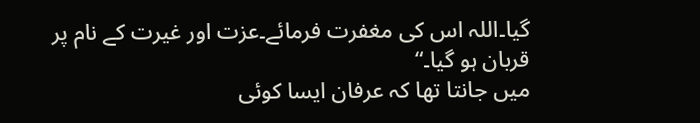گیا۔اللہ اس کی مغفرت فرمائے۔عزت اور غیرت کے نام پر قربان ہو گیا۔“
میں جانتا تھا کہ عرفان ایسا کوئی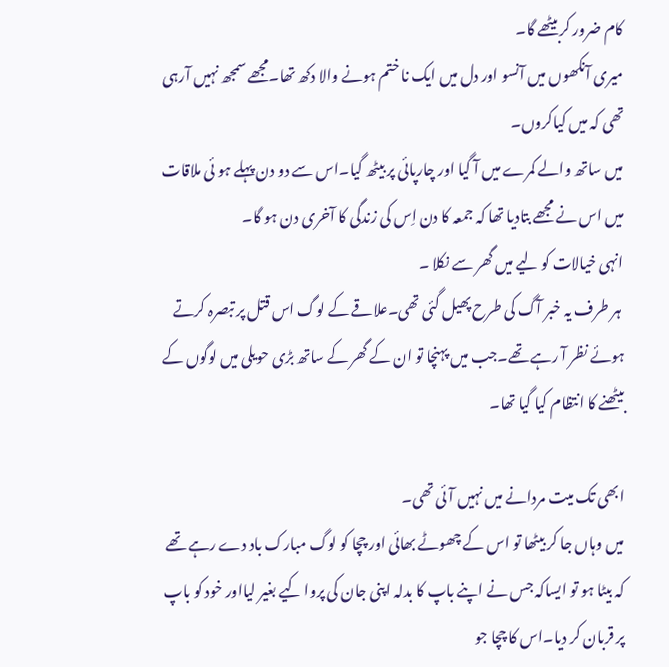کام ضرور کربیٹھے گا۔
میری آنکھوں میں آنسو اور دل میں ایک نا ختم ہونے والا دکھ تھا۔مجھے سمجھ نہیں آرہی تھی کہ میں کیاکروں۔
میں ساتھ والے کمرے میں آ گیا اور چارپائی پر بیٹھ گیا۔اس سے دو دن پہلے ہو ئی ملاقات میں اس نے مجھے بتادیا تھا کہ جمعہ کا دن اِس کی زندگی کا آخری دن ہو گا۔
انہی خیالات کو لیے میں گھر سے نکلا ۔
 ہر طرف یہ خبر آگ کی طرح پھیل گئی تھی۔علاقے کے لوگ اس قتل پر تبصرہ کرتے ہوئے نظر آ رہے تھے۔جب میں پہنچا تو ان کے گھر کے ساتھ بڑی حویلی میں لوگوں کے بیٹھنے کا انتظام کیا گیا تھا۔

ابھی تک میت مردانے میں نہیں آئی تھی۔
میں وہاں جا کر بیٹھا تو اس کے چھوٹے بھائی اور چچا کو لوگ مبارک باد دے رہے تھے کہ بیٹا ہو تو ایساکہ جس نے اپنے باپ کا بدلہ اپنی جان کی پروا کیے بغیر لیااور خود کو باپ پر قربان کر دیا۔اس کا چچا جو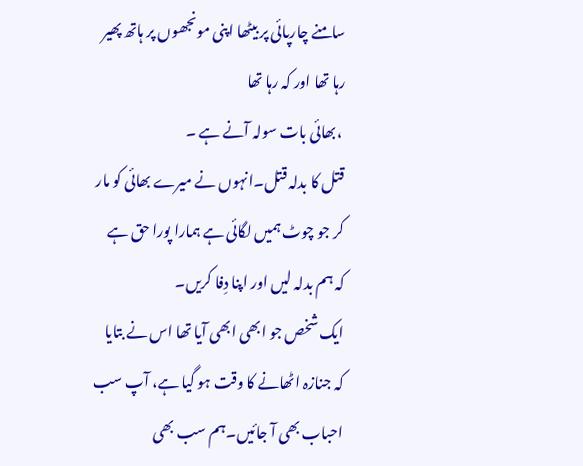سامنے چارپائی پر بیٹھا اپنی مونجھوں پر ہاتھ پھیر رہا تھا اور کہ رہا تھا
 ،بھائی بات سولہ آنے ہے ۔
قتل کا بدلہ قتل۔انہوں نے میرے بھائی کو مار کر جو چوٹ ہمیں لگائی ہے ہمارا پورا حق ہے کہ ہم بدلہ لیں اور اپنا دِفا کریں۔
ایک شخص جو ابھی ابھی آیا تھا اس نے بتایا کہ جنازہ اٹھانے کا وقت ہو گیا ہے، آپ سب احباب بھی آ جائیں۔ہم سب بھی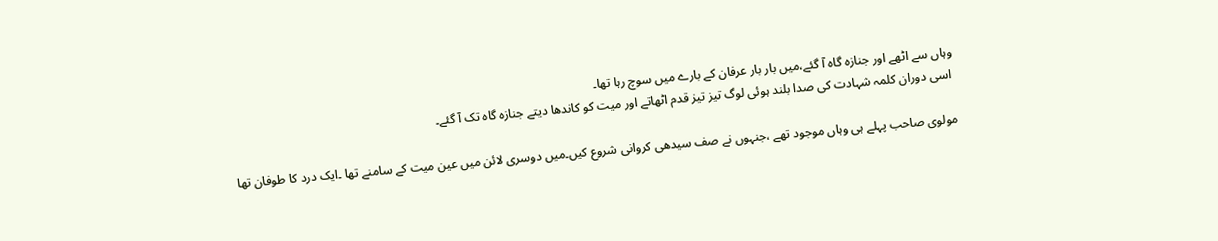وہاں سے اٹھے اور جنازہ گاہ آ گئے،میں بار بار عرفان کے بارے میں سوچ رہا تھا۔
 اسی دوران کلمہ شہادت کی صدا بلند ہوئی لوگ تیز تیز قدم اٹھاتے اور میت کو کاندھا دیتے جنازہ گاہ تک آ گئے۔

مولوی صاحب پہلے ہی وہاں موجود تھے ،جنہوں نے صف سیدھی کروانی شروع کیں۔میں دوسری لائن میں عین میت کے سامنے تھا ۔ایک درد کا طوفان تھا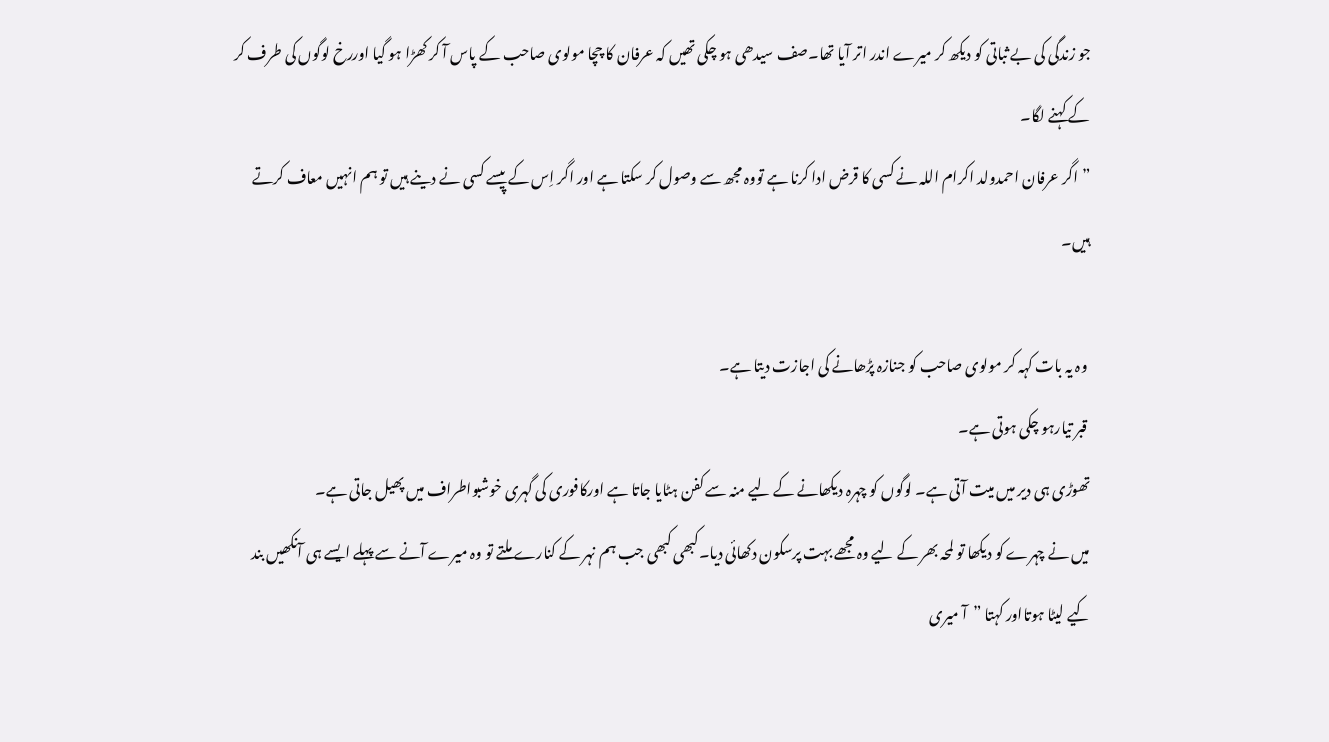جو زندگی کی بے ثباتی کو دیکھ کر میرے اندر اتر آیا تھا۔صف سیدھی ہو چکی تھیں کہ عرفان کا چچا مولوی صاحب کے پاس آ کر کھڑا ہو گیا اوررخ لوگوں کی طرف کر کے کہنے لگا۔
”اگر عرفان احمدولد اکرام اللہ نے کسی کا قرض ادا کرنا ہے تووہ مجھ سے وصول کر سکتا ہے اور اگر اِس کے پیسے کسی نے دینے ہیں تو ہم انہیں معاف کرتے ہیں۔

 وہ یہ بات کہہ کر مولوی صاحب کو جنازہ پڑھانے کی اجازت دیتا ہے۔
 قبر تیارہو چکی ہوتی ہے۔
تھوڑی ہی دیر میں میت آتی ہے۔ لوگوں کو چہرہ دیکھانے کے لیے منہ سے کفن ہٹایا جاتا ہے اورکافوری کی گہری خوشبواطراف میں پھیل جاتی ہے۔
میں نے چہرے کو دیکھا تو لمحہ بھر کے لیے وہ مجھے بہت پرسکون دکھائی دیا۔کبھی کبھی جب ہم نہر کے کنارے ملتے تو وہ میرے آنے سے پہلے ایسے ہی آنکھیں بند کیے لیٹا ہوتااور کہتا ”آ میری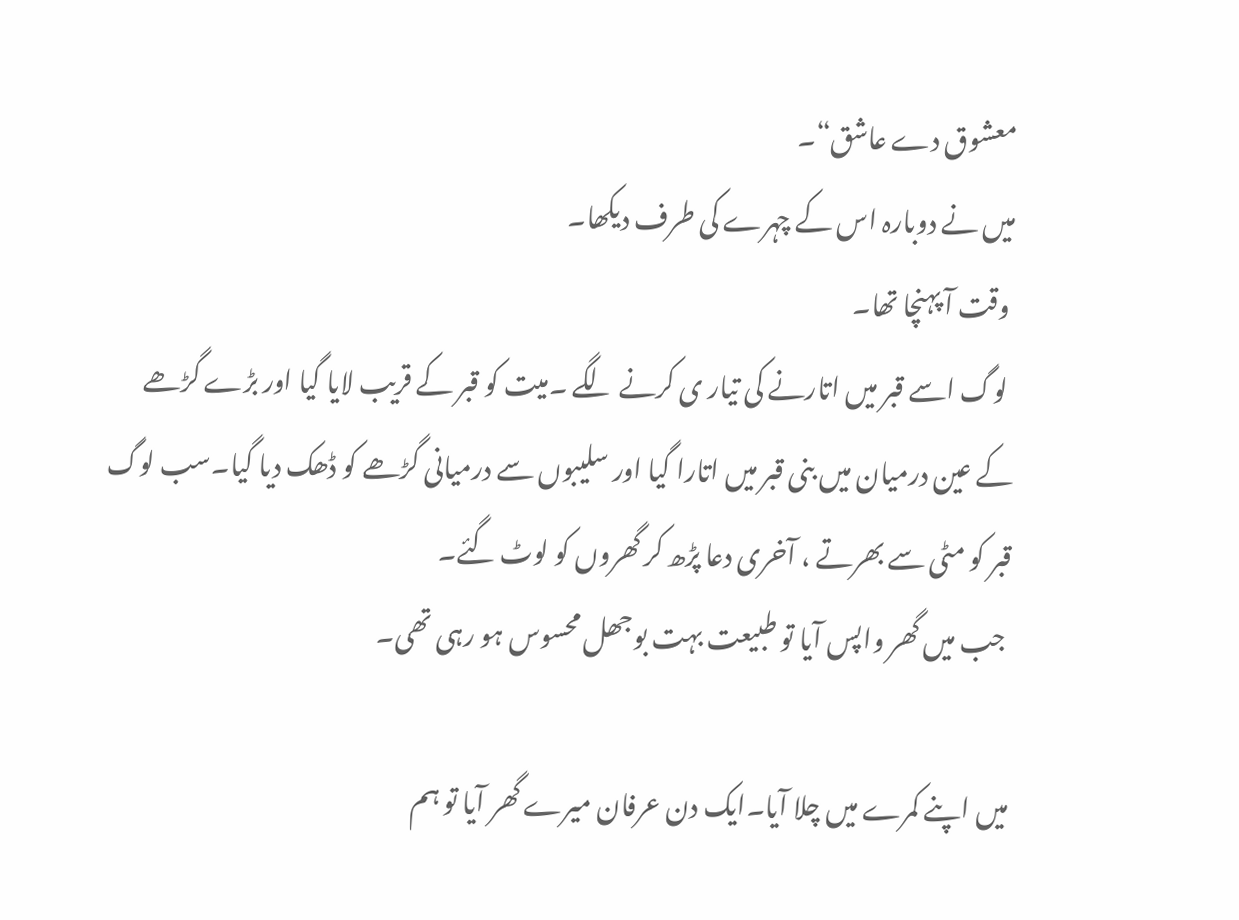معشوق دے عاشق“۔
میں نے دوبارہ اس کے چہرے کی طرف دیکھا۔
 وقت آ پہنچا تھا۔
 لوگ اسے قبر میں اتارنے کی تیار ی کرنے لگے ۔میت کو قبر کے قریب لایا گیا اور بڑے گڑھے کے عین درمیان میں بنی قبر میں اتارا گیا اور سلیبوں سے درمیانی گڑھے کو ڈھک دیا گیا۔سب لوگ قبر کو مٹی سے بھرتے ، آخری دعا پڑھ کر گھروں کو لوٹ گئے۔
 جب میں گھر واپس آیا تو طبیعت بہت بوجھل محسوس ہو رہی تھی۔

میں اپنے کمرے میں چلا آیا۔ایک دن عرفان میرے گھر آیا تو ہم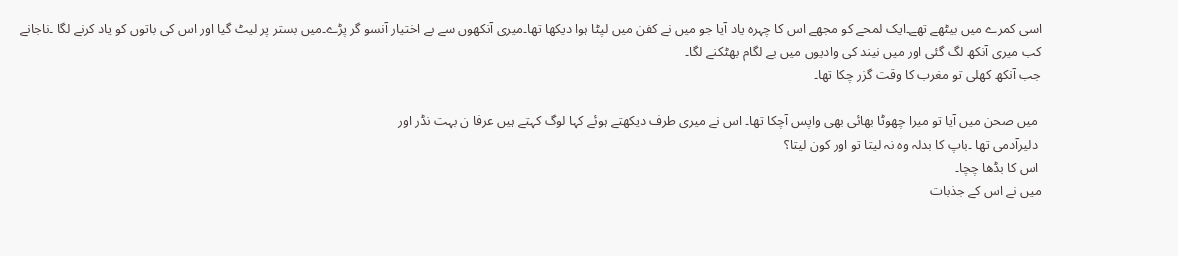اسی کمرے میں بیٹھے تھے۔ایک لمحے کو مجھے اس کا چہرہ یاد آیا جو میں نے کفن میں لپٹا ہوا دیکھا تھا۔میری آنکھوں سے بے اختیار آنسو گر پڑے۔میں بستر پر لیٹ گیا اور اس کی باتوں کو یاد کرنے لگا ۔ناجانے کب میری آنکھ لگ گئی اور میں نیند کی وادیوں میں بے لگام بھٹکنے لگا۔
جب آنکھ کھلی تو مغرب کا وقت گزر چکا تھا۔

 میں صحن میں آیا تو میرا چھوٹا بھائی بھی واپس آچکا تھا۔ اس نے میری طرف دیکھتے ہوئے کہا لوگ کہتے ہیں عرفا ن بہت نڈر اور
 دلیرآدمی تھا ۔باپ کا بدلہ وہ نہ لیتا تو اور کون لیتا؟
 اس کا بڈھا چچا۔
میں نے اس کے جذبات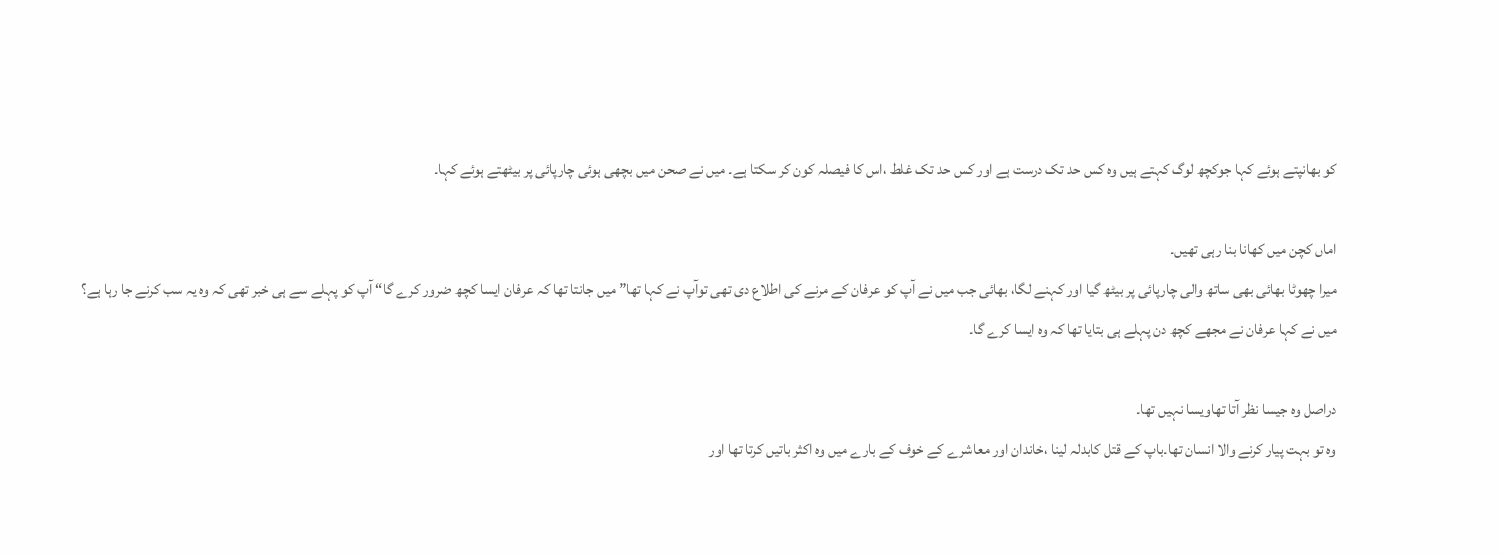کو بھانپتے ہوئے کہا جوکچھ لوگ کہتے ہیں وہ کس حد تک درست ہے اور کس حد تک غلط ،اس کا فیصلہ کون کر سکتا ہے۔ میں نے صحن میں بچھی ہوئی چارپائی پر بیٹھتے ہوئے کہا۔

اماں کچن میں کھانا بنا رہی تھیں۔
میرا چھوٹا بھائی بھی ساتھ والی چارپائی پر بیٹھ گیا اور کہنے لگا، بھائی جب میں نے آپ کو عرفان کے مرنے کی اطلاع دی تھی توآپ نے کہا تھا” میں جانتا تھا کہ عرفان ایسا کچھ ضرور کرے گا“ آپ کو پہلے سے ہی خبر تھی کہ وہ یہ سب کرنے جا رہا ہے؟
میں نے کہا عرفان نے مجھے کچھ دن پہلے ہی بتایا تھا کہ وہ ایسا کرے گا۔

دراصل وہ جیسا نظر آتا تھاویسا نہیں تھا۔
وہ تو بہت پیار کرنے والا انسان تھا۔باپ کے قتل کابدلہ لینا ،خاندان اور معاشرے کے خوف کے بارے میں وہ اکثر باتیں کرتا تھا اور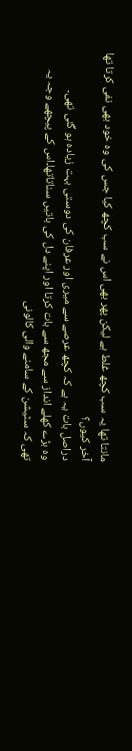مانتا تھا یہ سب کچھ غلط ہے لیکن پھر بھی اس نے سب کچھ کیا جس کی وہ خود بھی نفی کرتا تھا آخر کیوں؟
دراصل بات یہ ہے کہ کچھ عرصے سے میری اور عرفان کی دوستی بہت زیادہ ہو گئی تھی۔
وہ بڑے کھلے انداز سے مجھ سے بات کرتا اور اپنے دل کی باتیں سناتاتھا۔اس کے پیچھے وجہ یہ تھی کہ سٹیشن کے سامنے والی کالونی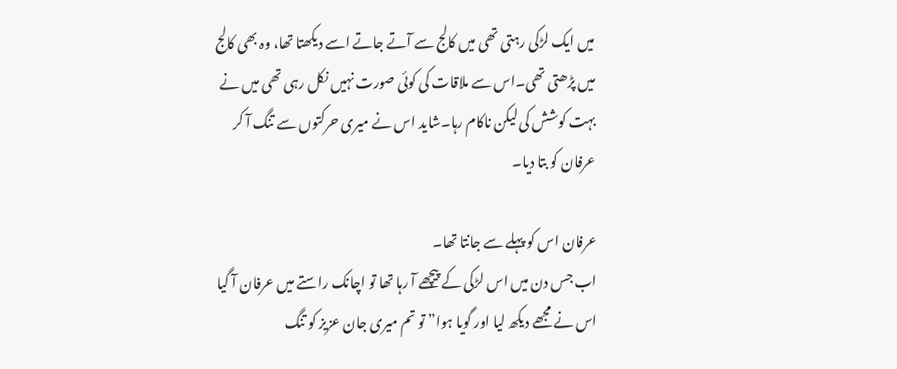میں ایک لڑکی رہتی تھی میں کالج سے آتے جاتے اسے دیکھتا تھا، وہ بھی کالج میں پڑھتی تھی۔اس سے ملاقات کی کوئی صورت نہیں نکل رہی تھی میں نے بہت کوشش کی لیکن ناکام رہا۔شاید اس نے میری حرکتوں سے تنگ آ کر عرفان کو بتا دیا۔

عرفان اس کو پہلے سے جانتا تھا۔
اب جس دن میں اس لڑکی کے پیچھے آ رہا تھا تو اچانک راستے میں عرفان آ گیا اس نے مجھے دیکھ لیا اور گویا ہوا” تو تم میری جان عزیز کو تنگ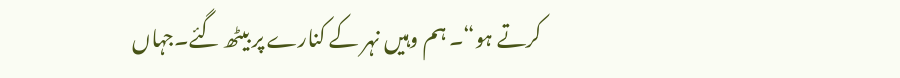کرتے ہو“۔ ہم وہیں نہر کے کنارے پر بیٹھ گئے۔جہاں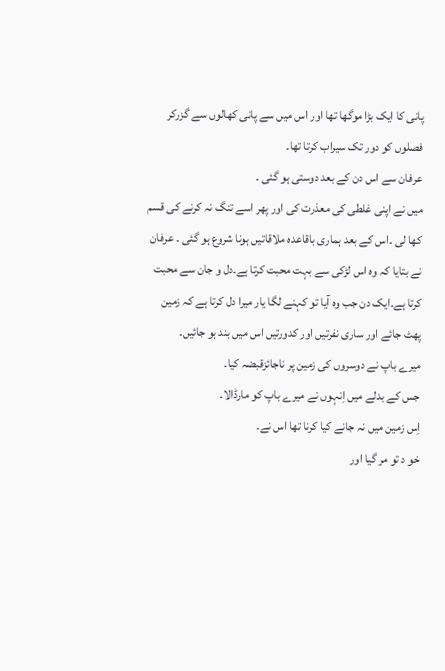پانی کا ایک بڑا موگھا تھا اور اس میں سے پانی کھالوں سے گزرکر فصلوں کو دور تک سیراب کرتا تھا۔
عرفان سے اس دن کے بعد دوستی ہو گئی ۔
میں نے اپنی غلطی کی معذرت کی اور پھر اسے تنگ نہ کرنے کی قسم کھا لی ۔اس کے بعد ہماری باقاعدہ ملاقاتیں ہونا شروع ہو گئی ۔ عرفان نے بتایا کہ وہ اس لڑکی سے بہت محبت کرتا ہے۔دل و جان سے محبت کرتا ہے۔ایک دن جب وہ آیا تو کہنے لگا یار میرا دل کرتا ہے کہ زمین پھٹ جائے اور ساری نفرتیں اور کدورتیں اس میں بند ہو جائیں۔
میرے باپ نے دوسروں کی زمین پر ناجائزقبضہ کیا۔
جس کے بدلے میں اِنہوں نے میرے باپ کو مارڈالا۔
اِس زمین میں نہ جانے کیا کرنا تھا اس نے۔
خو د تو مر گیا اور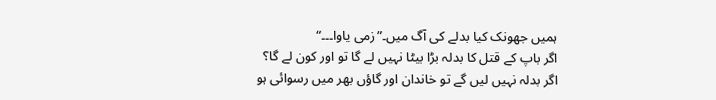ہمیں جھونک کیا بدلے کی آگ میں۔”زمی یاوا۔۔۔“
اگر باپ کے قتل کا بدلہ بڑا بیٹا نہیں لے گا تو اور کون لے گا؟
اگر بدلہ نہیں لیں گے تو خاندان اور گاؤں بھر میں رسوائی ہو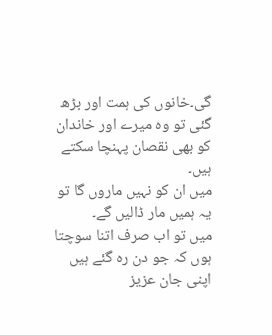گی۔خانوں کی ہمت اور بڑھ گئی تو وہ میرے اور خاندان کو بھی نقصان پہنچا سکتے ہیں۔
میں ان کو نہیں ماروں گا تو یہ ہمیں مار ڈالیں گے۔
میں تو اب صرف اتنا سوچتا ہوں کہ جو دن رہ گئے ہیں اپنی جان عزیز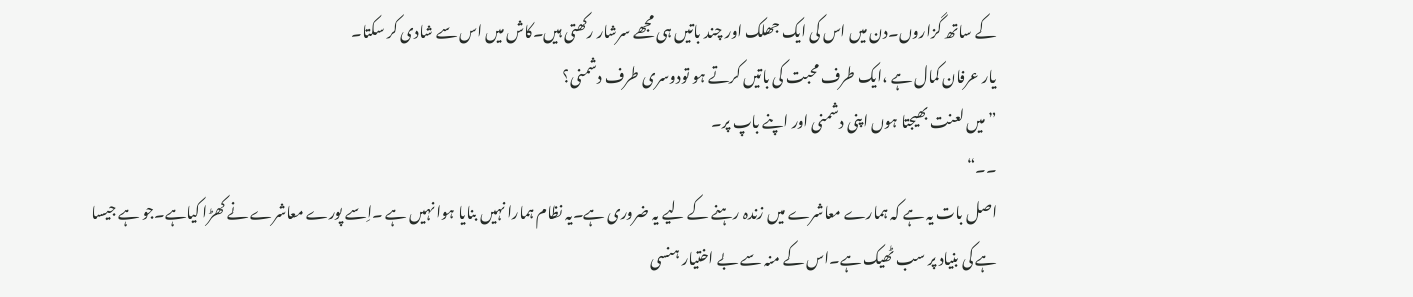کے ساتھ گزاروں۔دن میں اس کی ایک جھلک اور چند باتیں ہی مجھے سرشار رکھتی ہیں۔کاش میں اس سے شادی کر سکتا۔
یار عرفان کمال ہے ،ایک طرف محبت کی باتیں کرتے ہو تودوسری طرف دشمنی؟
”میں لعنت بھیجتا ہوں اپنی دشمنی اور اپنے باپ پر۔
۔۔“
اصل بات یہ ہے کہ ہمارے معاشرے میں زندہ رہنے کے لیے یہ ضروری ہے۔یہ نظام ہمارا نہیں بنایا ہوا نہیں ہے ۔اِسے پورے معاشرے نے کھڑا کیاہے۔جو ہے جیسا ہے کی بنیاد پر سب ٹھیک ہے۔اس کے منہ سے بے اختیار ہنسی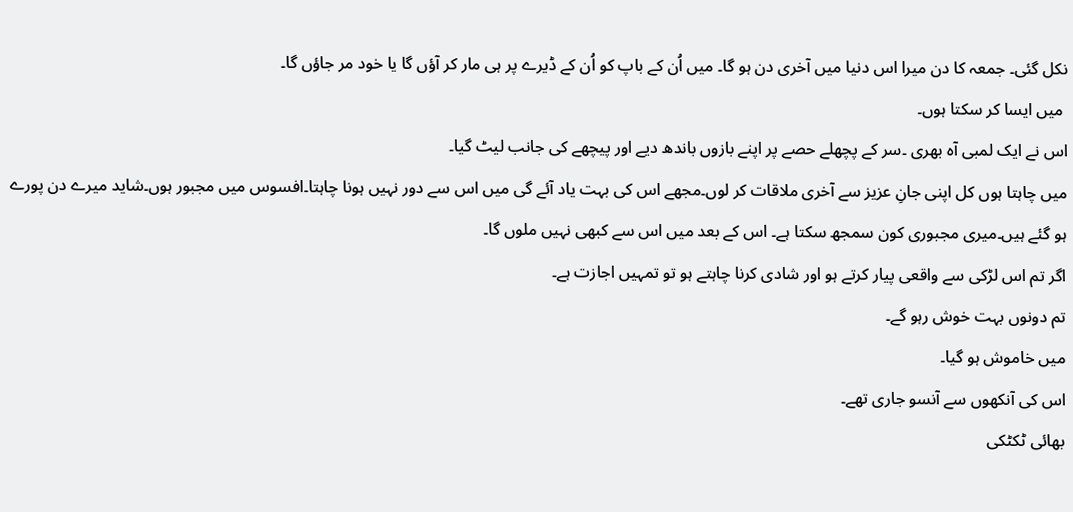نکل گئی۔ جمعہ کا دن میرا اس دنیا میں آخری دن ہو گا۔ میں اُن کے باپ کو اُن کے ڈیرے پر ہی مار کر آؤں گا یا خود مر جاؤں گا۔
 میں ایسا کر سکتا ہوں۔
اس نے ایک لمبی آہ بھری ۔سر کے پچھلے حصے پر اپنے بازوں باندھ دیے اور پیچھے کی جانب لیٹ گیا۔
میں چاہتا ہوں کل اپنی جانِ عزیز سے آخری ملاقات کر لوں۔مجھے اس کی بہت یاد آئے گی میں اس سے دور نہیں ہونا چاہتا۔افسوس میں مجبور ہوں۔شاید میرے دن پورے ہو گئے ہیں۔میری مجبوری کون سمجھ سکتا ہے۔ اس کے بعد میں اس سے کبھی نہیں ملوں گا۔
اگر تم اس لڑکی سے واقعی پیار کرتے ہو اور شادی کرنا چاہتے ہو تو تمہیں اجازت ہے۔
تم دونوں بہت خوش رہو گے۔
میں خاموش ہو گیا۔
اس کی آنکھوں سے آنسو جاری تھے۔
بھائی ٹکٹکی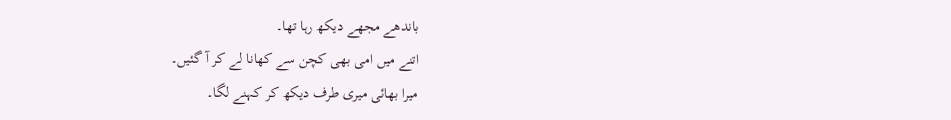باندھے مجھے دیکھ رہا تھا۔
اتنے میں امی بھی کچن سے کھانا لے کر آ گئیں۔
میرا بھائی میری طرف دیکھ کر کہنے لگا۔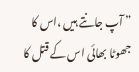” آپ جانتے ہیں ،اس کا جھوٹا بھائی اس کے قتل کا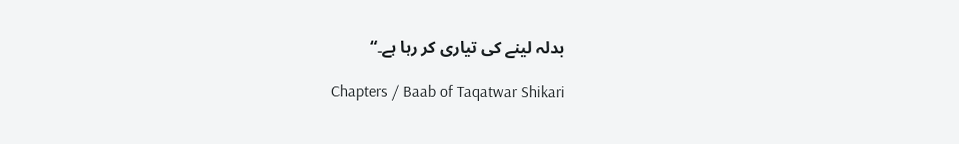بدلہ لینے کی تیاری کر رہا ہے۔“

Chapters / Baab of Taqatwar Shikari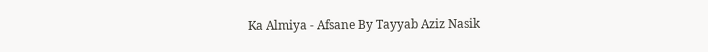Ka Almiya - Afsane By Tayyab Aziz Nasik